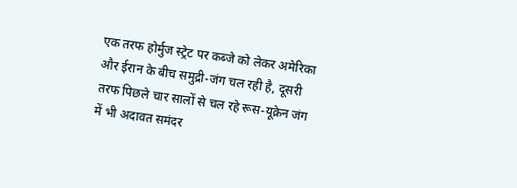एक तरफ होर्मुज स्ट्रेट पर कब्जे को लेकर अमेरिका और ईरान के बीच समुद्री-जंग चल रही है, दूसरी तरफ पिछले चार सालों से चल रहे रूस-यूक्रेन जंग में भी अदावत समंदर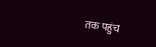तक पहुंच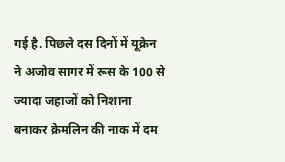गई है. पिछले दस दिनों में यूक्रेन ने अजोव सागर में रूस के 100 से ज्यादा जहाजों को निशाना बनाकर क्रेमलिन की नाक में दम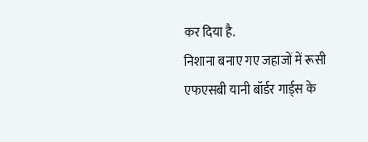कर दिया है.
निशाना बनाए गए जहाजों में रूसी एफएसबी यानी बॉर्डर गार्ड्स के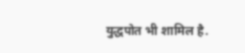युद्धपोत भी शामिल है.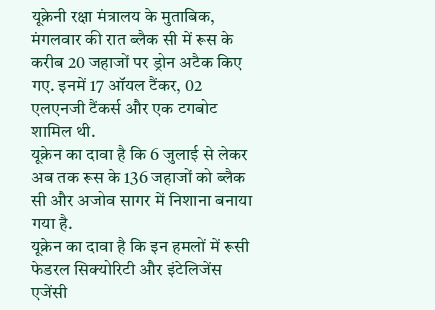यूक्रेनी रक्षा मंत्रालय के मुताबिक, मंगलवार की रात ब्लैक सी में रूस के करीब 20 जहाजों पर ड्रोन अटैक किए गए. इनमें 17 ऑयल टैंकर, 02 एलएनजी टैंकर्स और एक टगबोट शामिल थी.
यूक्रेन का दावा है कि 6 जुलाई से लेकर अब तक रूस के 136 जहाजों को ब्लैक सी और अजोव सागर में निशाना बनाया गया है.
यूक्रेन का दावा है कि इन हमलों में रूसी फेडरल सिक्योरिटी और इंटेलिजेंस एजेंसी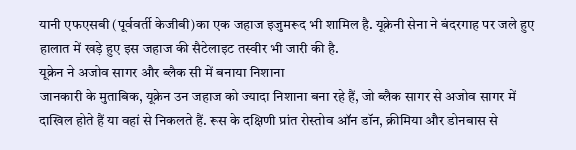यानी एफएसबी (पूर्ववर्ती केजीबी)का एक जहाज इजुमरूद भी शामिल है. यूक्रेनी सेना ने बंदरगाह पर जले हुए हालात में खड़े हुए इस जहाज की सैटेलाइट तस्वीर भी जारी की है.
यूक्रेन ने अजोव सागर और ब्लैक सी में बनाया निशाना
जानकारी के मुताबिक, यूक्रेन उन जहाज को ज्यादा निशाना बना रहे हैं, जो ब्लैक सागर से अजोव सागर में दाखिल होते हैं या वहां से निकलते हैं. रूस के दक्षिणी प्रांत रोस्तोव ऑन डॉन, क्रीमिया और डोनबास से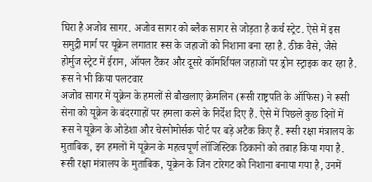घिरा है अजोव सागर. अजोव सागर को ब्लैक सागर से जोड़ता है कर्च स्ट्रेट. ऐसे में इस समुद्री मार्ग पर यूक्रेन लगातार रूस के जहाजों को निशाना बना रहा है. ठीक वैसे, जैसे होर्मुज स्ट्रेट में ईरान, ऑयल टैंकर और दूसरे कॉमर्शियल जहाजों पर ड्रोन स्ट्राइक कर रहा है.
रूस ने भी किया पलटवार
अजोव सागर में यूक्रेन के हमलों से बौखलाए क्रेमलिन (रूसी राष्ट्रपति के ऑफिस) ने रूसी सेना को यूक्रेन के बंदरगाहों पर हमला करने के निर्देश दिए हैं. ऐसे में पिछले कुछ दिनों में रूस ने यूक्रेन के ओडेशा और चेरनोमोर्सक पोर्ट पर बड़े अटैक किए हैं. रूसी रक्षा मंत्रालय के मुताबिक, इन हमलों में यूक्रेन के महत्वपूर्ण लॉजिस्टिक ठिकानों को तबाह किया गया है.
रूसी रक्षा मंत्रालय के मुताबिक, यूक्रेन के जिन टारेगट को निशाना बनाया गया है, उनमें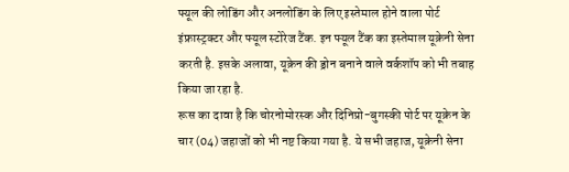फ्यूल की लोडिंग और अनलोडिंग के लिए इस्तेमाल होने वाला पोर्ट इंफ्रास्ट्रक्टर और फ्यूल स्टोरेज टैंक. इन फ्यूल टैंक का इस्तेमाल यूक्रेनी सेना करती है. इसके अलावा, यूक्रेन की ड्रोन बनाने वाले वर्कशॉप को भी तबाह किया जा रहा है.
रूस का दावा है कि चोरनोमोरस्क और दिनिप्रो-बुगस्की पोर्ट पर यूक्रेन के चार (04) जहाजों को भी नष्ट किया गया है. ये सभी जहाज, यूक्रेनी सेना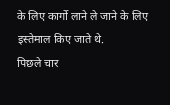के लिए कार्गो लाने ले जाने के लिए इस्तेमाल किए जाते थे.
पिछले चार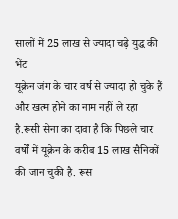सालों में 25 लाख से ज्यादा चढ़े युद्ध की भेंट
यूक्रेन जंग के चार वर्ष से ज्यादा हो चुके हैं और खत्म होने का नाम नहीं ले रहा है.रूसी सेना का दावा है कि पिछले चार वर्षों में यूक्रेन के करीब 15 लाख सैनिकों की जान चुकी है. रूस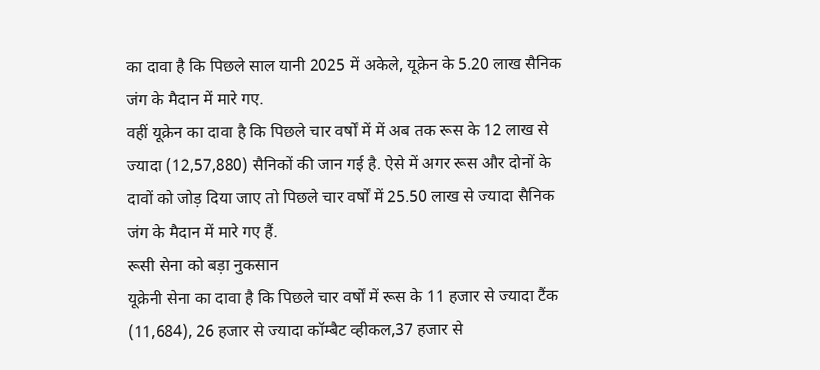का दावा है कि पिछले साल यानी 2025 में अकेले, यूक्रेन के 5.20 लाख सैनिक जंग के मैदान में मारे गए.
वहीं यूक्रेन का दावा है कि पिछले चार वर्षों में में अब तक रूस के 12 लाख से ज्यादा (12,57,880) सैनिकों की जान गई है. ऐसे में अगर रूस और दोनों के दावों को जोड़ दिया जाए तो पिछले चार वर्षों में 25.50 लाख से ज्यादा सैनिक जंग के मैदान में मारे गए हैं.
रूसी सेना को बड़ा नुकसान
यूक्रेनी सेना का दावा है कि पिछले चार वर्षों में रूस के 11 हजार से ज्यादा टैंक (11,684), 26 हजार से ज्यादा कॉम्बैट व्हीकल,37 हजार से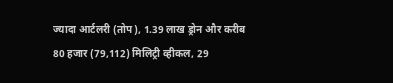ज्यादा आर्टलरी (तोप), 1.39 लाख ड्रोन और करीब 80 हजार (79,112) मिलिट्री व्हीकल, 29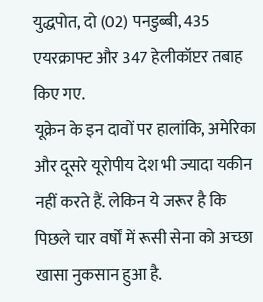युद्धपोत, दो (02) पनडुब्बी, 435 एयरक्राफ्ट और 347 हेलीकॉप्टर तबाह किए गए.
यूक्रेन के इन दावों पर हालांकि, अमेरिका और दूसरे यूरोपीय देश भी ज्यादा यकीन नहीं करते हैं. लेकिन ये जरूर है कि पिछले चार वर्षों में रूसी सेना को अच्छा खासा नुकसान हुआ है.